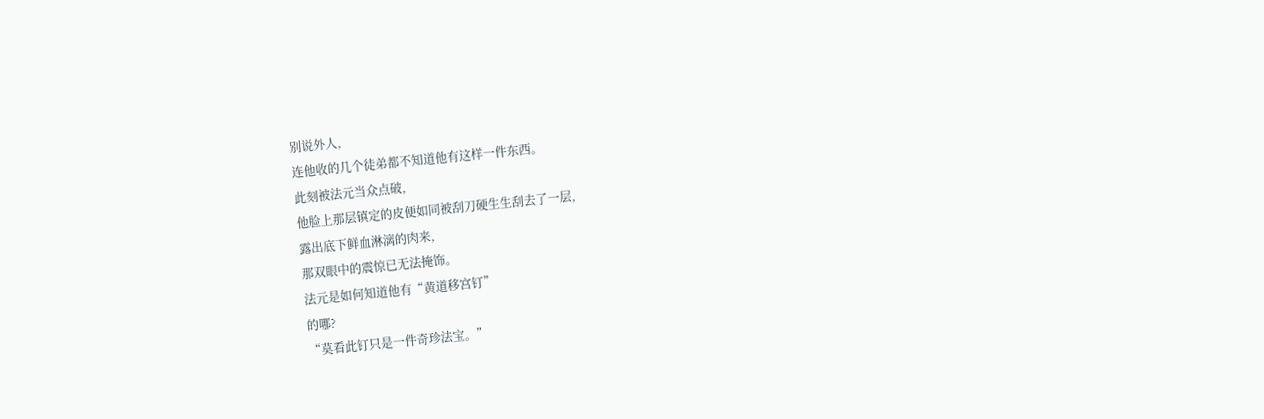别说外人,
连他收的几个徒弟都不知道他有这样一件东西。
此刻被法元当众点破,
他脸上那层镇定的皮便如同被刮刀硬生生刮去了一层,
露出底下鲜血淋漓的肉来,
那双眼中的震惊已无法掩饰。
法元是如何知道他有“黄道移宫钉”
的哪?
“莫看此钉只是一件奇珍法宝。”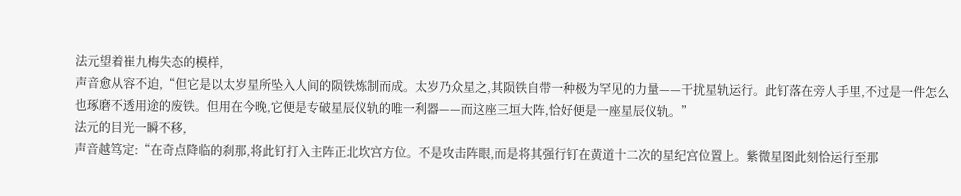法元望着崔九梅失态的模样,
声音愈从容不迫,“但它是以太岁星所坠入人间的陨铁炼制而成。太岁乃众星之,其陨铁自带一种极为罕见的力量——干扰星轨运行。此钉落在旁人手里,不过是一件怎么也琢磨不透用途的废铁。但用在今晚,它便是专破星辰仪轨的唯一利器——而这座三垣大阵,恰好便是一座星辰仪轨。”
法元的目光一瞬不移,
声音越笃定:“在奇点降临的刹那,将此钉打入主阵正北坎宫方位。不是攻击阵眼,而是将其强行钉在黄道十二次的星纪宫位置上。紫微星图此刻恰运行至那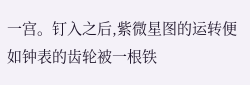一宫。钉入之后,紫微星图的运转便如钟表的齿轮被一根铁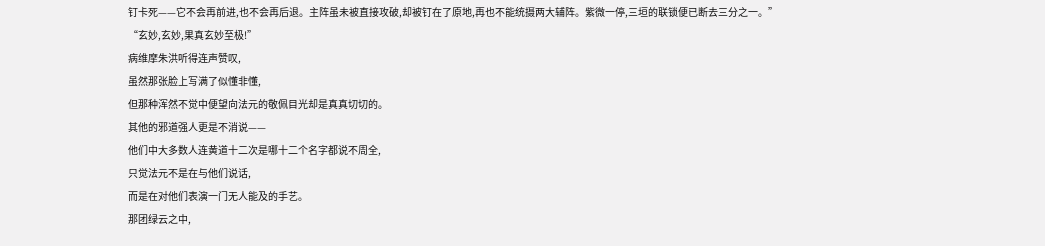钉卡死——它不会再前进,也不会再后退。主阵虽未被直接攻破,却被钉在了原地,再也不能统摄两大辅阵。紫微一停,三垣的联锁便已断去三分之一。”
“玄妙,玄妙,果真玄妙至极!”
病维摩朱洪听得连声赞叹,
虽然那张脸上写满了似懂非懂,
但那种浑然不觉中便望向法元的敬佩目光却是真真切切的。
其他的邪道强人更是不消说——
他们中大多数人连黄道十二次是哪十二个名字都说不周全,
只觉法元不是在与他们说话,
而是在对他们表演一门无人能及的手艺。
那团绿云之中,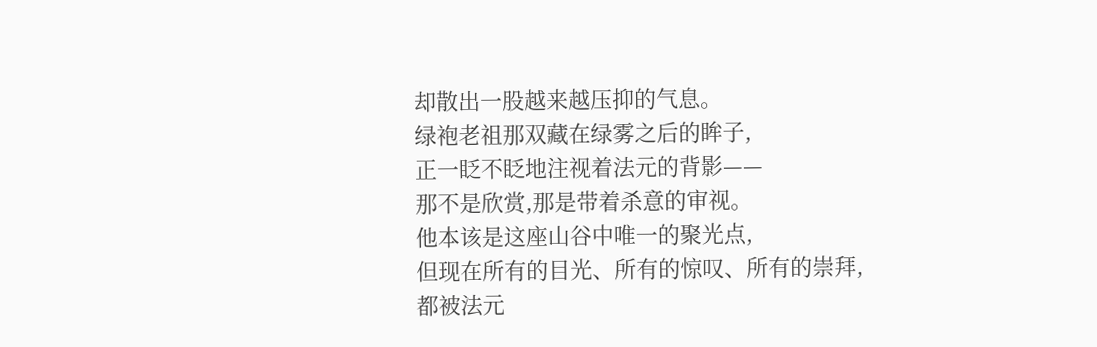却散出一股越来越压抑的气息。
绿袍老祖那双藏在绿雾之后的眸子,
正一眨不眨地注视着法元的背影——
那不是欣赏,那是带着杀意的审视。
他本该是这座山谷中唯一的聚光点,
但现在所有的目光、所有的惊叹、所有的崇拜,
都被法元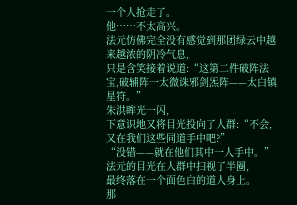一个人抢走了。
他……不太高兴。
法元仿佛完全没有感觉到那团绿云中越来越浓的阴冷气息,
只是含笑接着说道:“这第二件破阵法宝,破辅阵一太微诛邪剑炁阵——太白镇星符。”
朱洪眸光一闪,
下意识地又将目光投向了人群:“不会,又在我们这些同道手中吧?”
“没错——就在他们其中一人手中。”
法元的目光在人群中扫视了半圈,
最终落在一个面色白的道人身上。
那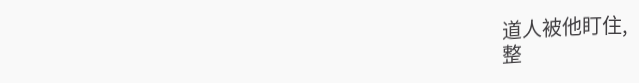道人被他盯住,
整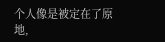个人像是被定在了原地,